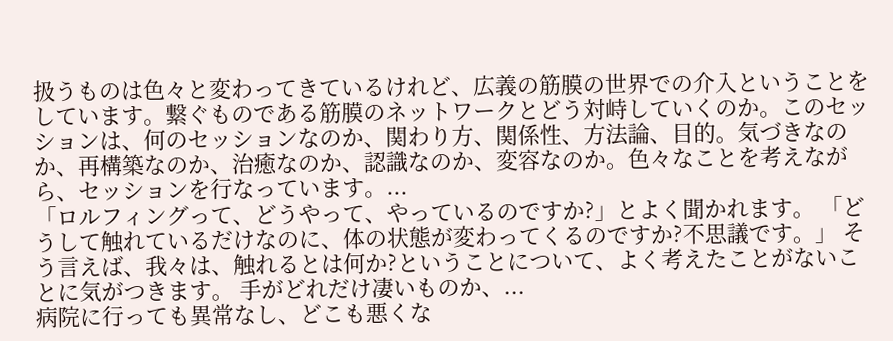扱うものは色々と変わってきているけれど、広義の筋膜の世界での介入ということをしています。繋ぐものである筋膜のネットワークとどう対峙していくのか。このセッションは、何のセッションなのか、関わり方、関係性、方法論、目的。気づきなのか、再構築なのか、治癒なのか、認識なのか、変容なのか。色々なことを考えながら、セッションを行なっています。...
「ロルフィングって、どうやって、やっているのですか?」とよく聞かれます。 「どうして触れているだけなのに、体の状態が変わってくるのですか?不思議です。」 そう言えば、我々は、触れるとは何か?ということについて、よく考えたことがないことに気がつきます。 手がどれだけ凄いものか、...
病院に行っても異常なし、どこも悪くな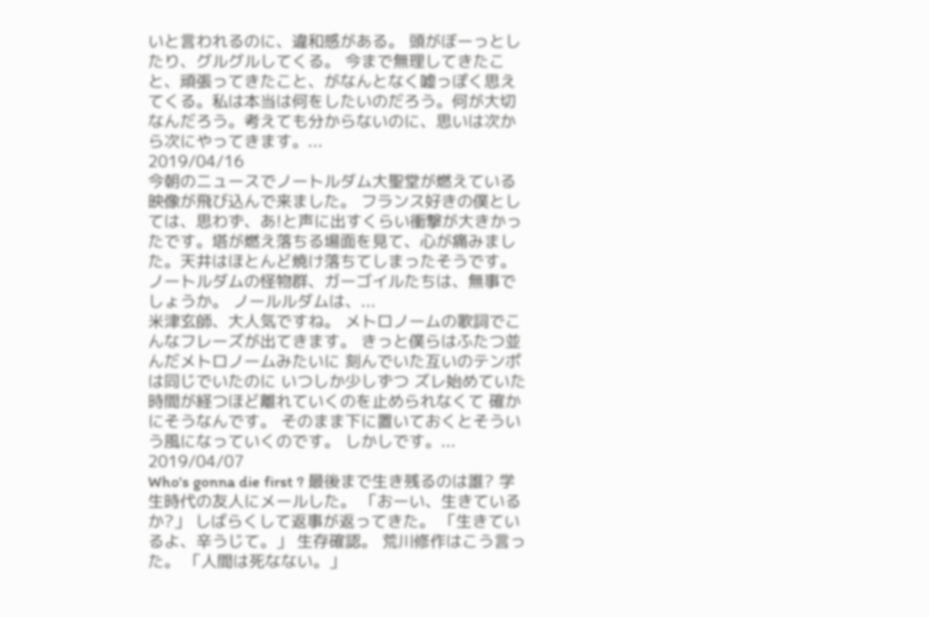いと言われるのに、違和感がある。 頭がぼーっとしたり、グルグルしてくる。 今まで無理してきたこと、頑張ってきたこと、がなんとなく嘘っぽく思えてくる。私は本当は何をしたいのだろう。何が大切なんだろう。考えても分からないのに、思いは次から次にやってきます。...
2019/04/16
今朝のニュースでノートルダム大聖堂が燃えている映像が飛び込んで来ました。 フランス好きの僕としては、思わず、あ!と声に出すくらい衝撃が大きかったです。塔が燃え落ちる場面を見て、心が痛みました。天井はほとんど焼け落ちてしまったそうです。 ノートルダムの怪物群、ガーゴイルたちは、無事でしょうか。 ノールルダムは、...
米津玄師、大人気ですね。 メトロノームの歌詞でこんなフレーズが出てきます。 きっと僕らはふたつ並んだメトロノームみたいに 刻んでいた互いのテンポは同じでいたのに いつしか少しずつ ズレ始めていた 時間が経つほど離れていくのを止められなくて 確かにそうなんです。 そのまま下に置いておくとそういう風になっていくのです。 しかしです。...
2019/04/07
Who's gonna die first ? 最後まで生き残るのは誰? 学生時代の友人にメールした。 「おーい、生きているか?」 しばらくして返事が返ってきた。 「生きているよ、辛うじて。」 生存確認。 荒川修作はこう言った。 「人間は死なない。」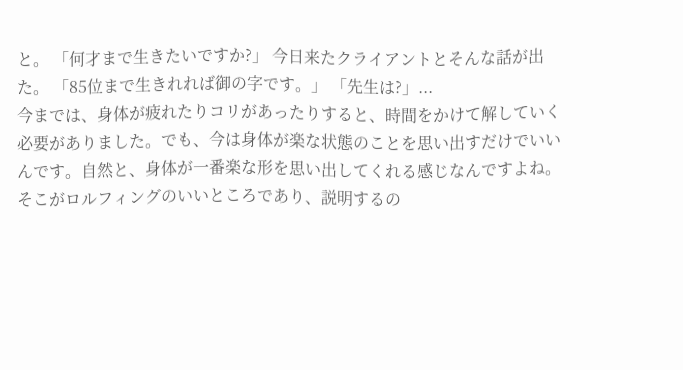と。 「何才まで生きたいですか?」 今日来たクライアントとそんな話が出た。 「85位まで生きれれば御の字です。」 「先生は?」...
今までは、身体が疲れたりコリがあったりすると、時間をかけて解していく必要がありました。でも、今は身体が楽な状態のことを思い出すだけでいいんです。自然と、身体が一番楽な形を思い出してくれる感じなんですよね。そこがロルフィングのいいところであり、説明するの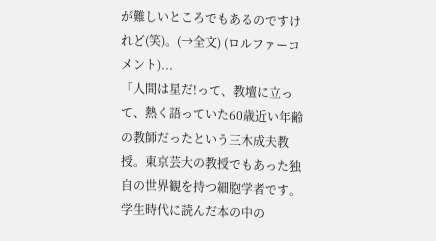が難しいところでもあるのですけれど(笑)。(→全文) (ロルファーコメント)...
「人間は星だ!って、教壇に立って、熱く語っていた60歳近い年齢の教師だったという三木成夫教授。東京芸大の教授でもあった独自の世界観を持つ細胞学者です。学生時代に読んだ本の中の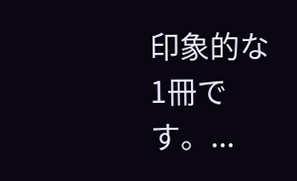印象的な1冊です。...